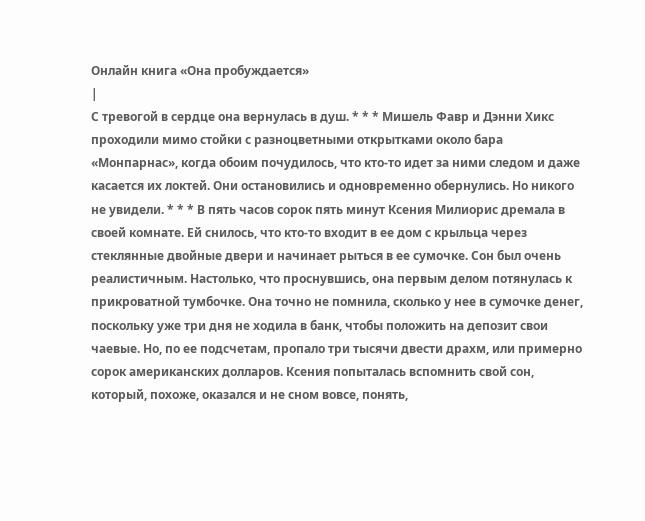Онлайн книга «Она пробуждается»
|
С тревогой в сердце она вернулась в душ. * * * Мишель Фавр и Дэнни Хикс проходили мимо стойки с разноцветными открытками около бара «Монпарнас», когда обоим почудилось, что кто-то идет за ними следом и даже касается их локтей. Они остановились и одновременно обернулись. Но никого не увидели. * * * В пять часов сорок пять минут Ксения Милиорис дремала в своей комнате. Ей снилось, что кто-то входит в ее дом с крыльца через стеклянные двойные двери и начинает рыться в ее сумочке. Сон был очень реалистичным. Настолько, что проснувшись, она первым делом потянулась к прикроватной тумбочке. Она точно не помнила, сколько у нее в сумочке денег, поскольку уже три дня не ходила в банк, чтобы положить на депозит свои чаевые. Но, по ее подсчетам, пропало три тысячи двести драхм, или примерно сорок американских долларов. Ксения попыталась вспомнить свой сон, который, похоже, оказался и не сном вовсе, понять,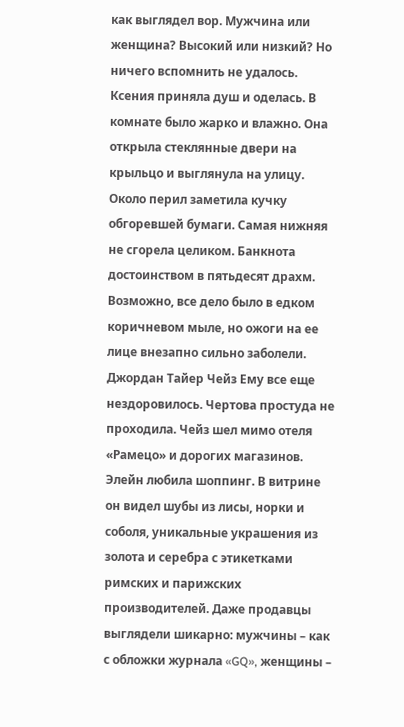как выглядел вор. Мужчина или женщина? Высокий или низкий? Но ничего вспомнить не удалось. Ксения приняла душ и оделась. В комнате было жарко и влажно. Она открыла стеклянные двери на крыльцо и выглянула на улицу. Около перил заметила кучку обгоревшей бумаги. Самая нижняя не сгорела целиком. Банкнота достоинством в пятьдесят драхм. Возможно, все дело было в едком коричневом мыле, но ожоги на ее лице внезапно сильно заболели. Джордан Тайер Чейз Ему все еще нездоровилось. Чертова простуда не проходила. Чейз шел мимо отеля «Рамецо» и дорогих магазинов. Элейн любила шоппинг. В витрине он видел шубы из лисы, норки и соболя, уникальные украшения из золота и серебра с этикетками римских и парижских производителей. Даже продавцы выглядели шикарно: мужчины – как с обложки журнала «GQ», женщины –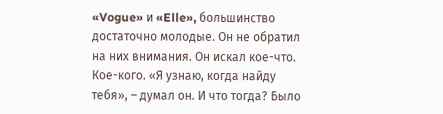«Vogue» и «Elle», большинство достаточно молодые. Он не обратил на них внимания. Он искал кое-что. Кое-кого. «Я узнаю, когда найду тебя», – думал он. И что тогда? Было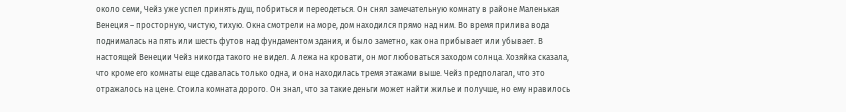около семи, Чейз уже успел принять душ, побриться и переодеться. Он снял замечательную комнату в районе Маленькая Венеция – просторную, чистую, тихую. Окна смотрели на море, дом находился прямо над ним. Во время прилива вода поднималась на пять или шесть футов над фундаментом здания, и было заметно, как она прибывает или убывает. В настоящей Венеции Чейз никогда такого не видел. А лежа на кровати, он мог любоваться заходом солнца. Хозяйка сказала, что кроме его комнаты еще сдавалась только одна, и она находилась тремя этажами выше. Чейз предполагал, что это отражалось на цене. Стоила комната дорого. Он знал, что за такие деньги может найти жилье и получше, но ему нравилось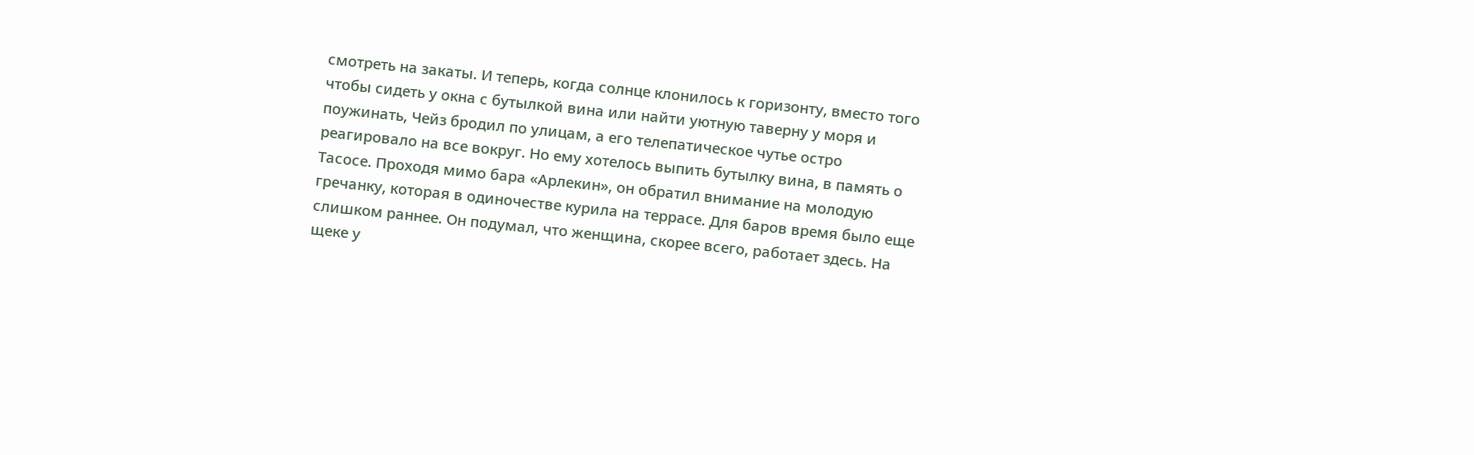смотреть на закаты. И теперь, когда солнце клонилось к горизонту, вместо того чтобы сидеть у окна с бутылкой вина или найти уютную таверну у моря и поужинать, Чейз бродил по улицам, а его телепатическое чутье остро реагировало на все вокруг. Но ему хотелось выпить бутылку вина, в память о Тасосе. Проходя мимо бара «Арлекин», он обратил внимание на молодую гречанку, которая в одиночестве курила на террасе. Для баров время было еще слишком раннее. Он подумал, что женщина, скорее всего, работает здесь. На щеке у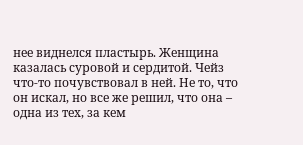нее виднелся пластырь. Женщина казалась суровой и сердитой. Чейз что-то почувствовал в ней. Не то, что он искал, но все же решил, что она – одна из тех, за кем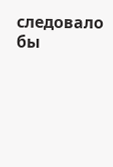следовало бы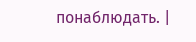понаблюдать. |